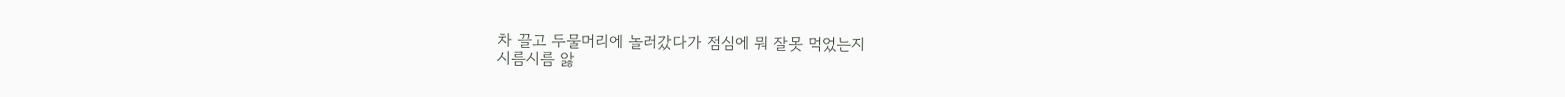차 끌고 두물머리에 놀러갔다가 점심에 뭐 잘못 먹었는지
시름시름 앓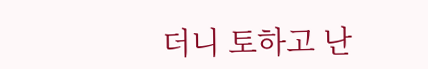더니 토하고 난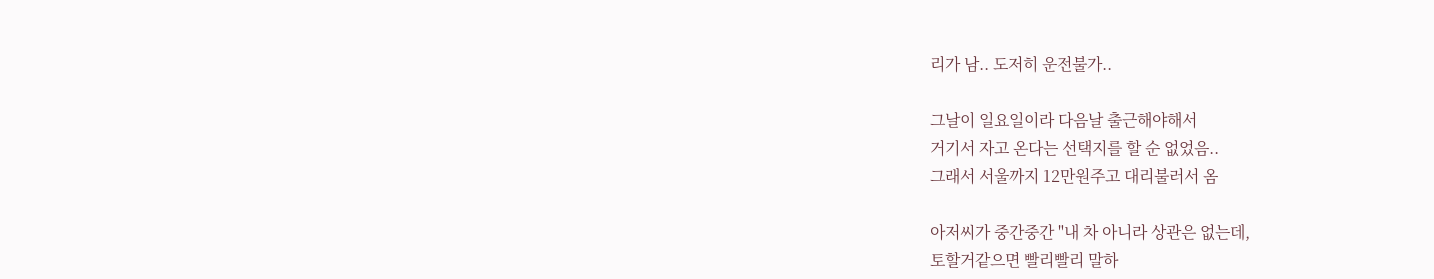리가 남.. 도저히 운전불가..

그날이 일요일이라 다음날 출근해야해서
거기서 자고 온다는 선택지를 할 순 없었음..
그래서 서울까지 12만원주고 대리불러서 옴

아저씨가 중간중간 "내 차 아니라 상관은 없는데,
토할거같으면 빨리빨리 말하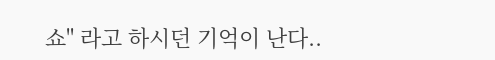쇼" 라고 하시던 기억이 난다..